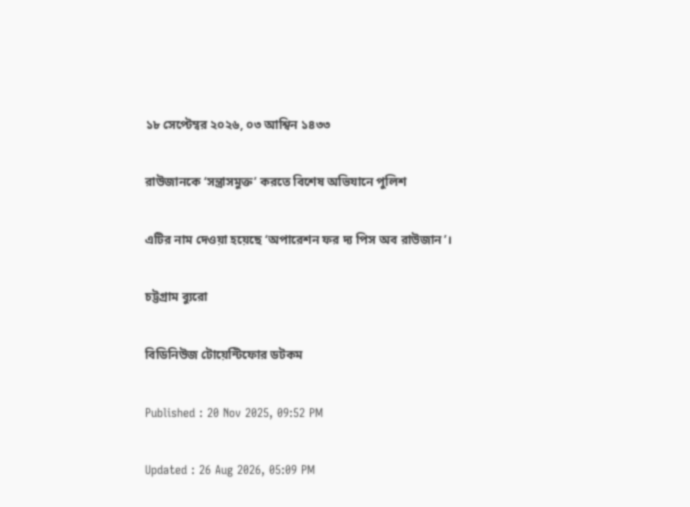১৮ সেপ্টেম্বর ২০২৬, ০৩ আশ্বিন ১৪৩৩

রাউজানকে ‘সন্ত্রাসমুক্ত’ করতে বিশেষ অভিযানে পুলিশ

এটির নাম দেওয়া হয়েছে ‘অপারেশন ফর দ্য পিস অব রাউজান’।

চট্টগ্রাম ব্যুরো

বিডিনিউজ টোয়েন্টিফোর ডটকম

Published : 20 Nov 2025, 09:52 PM

Updated : 26 Aug 2026, 05:09 PM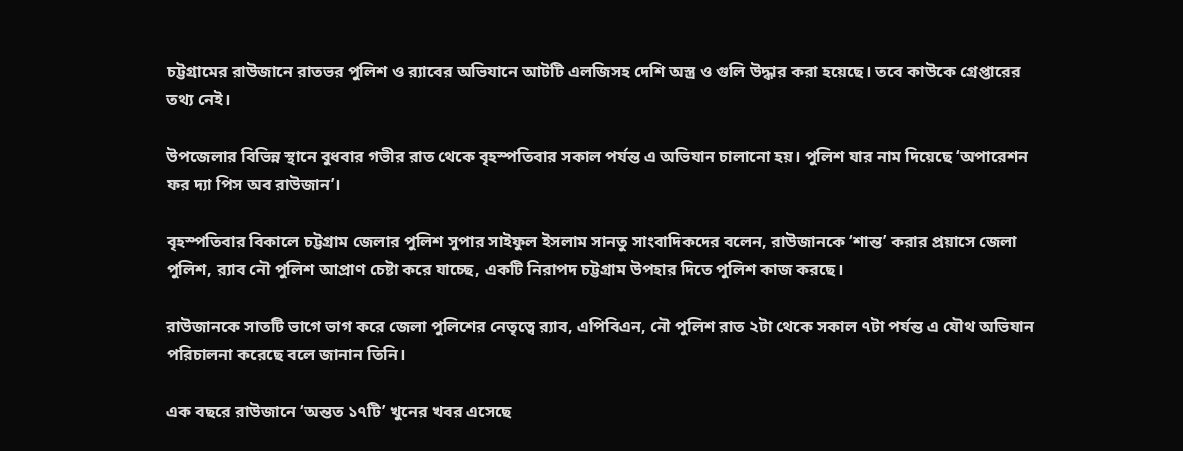চট্টগ্রামের রাউজানে রাতভর পুলিশ ও র‌্যাবের অভিযানে আটটি এলজিসহ দেশি অস্ত্র ও গুলি উদ্ধার করা হয়েছে। তবে কাউকে গ্রেপ্তারের তথ্য নেই।

উপজেলার বিভিন্ন স্থানে বুধবার গভীর রাত থেকে বৃহস্পতিবার সকাল পর্যন্ত এ অভিযান চালানো হয়। পুলিশ যার নাম দিয়েছে ‘অপারেশন ফর দ্যা পিস অব রাউজান’।

বৃহস্পতিবার বিকালে চট্টগ্রাম জেলার পুলিশ সুপার সাইফুল ইসলাম সানতু সাংবাদিকদের বলেন, রাউজানকে ‘শান্ত’ করার প্রয়াসে জেলা পুলিশ, র‌্যাব নৌ পুলিশ আপ্রাণ চেষ্টা করে যাচ্ছে, একটি নিরাপদ চট্টগ্রাম উপহার দিতে পুলিশ কাজ করছে।

রাউজানকে সাতটি ভাগে ভাগ করে জেলা পুলিশের নেতৃত্বে র‌্যাব, এপিবিএন, নৌ পুলিশ রাত ২টা থেকে সকাল ৭টা পর্যন্ত এ যৌথ অভিযান পরিচালনা করেছে বলে জানান তিনি।

এক বছরে রাউজানে ‘অন্তত ১৭টি’ খুনের খবর এসেছে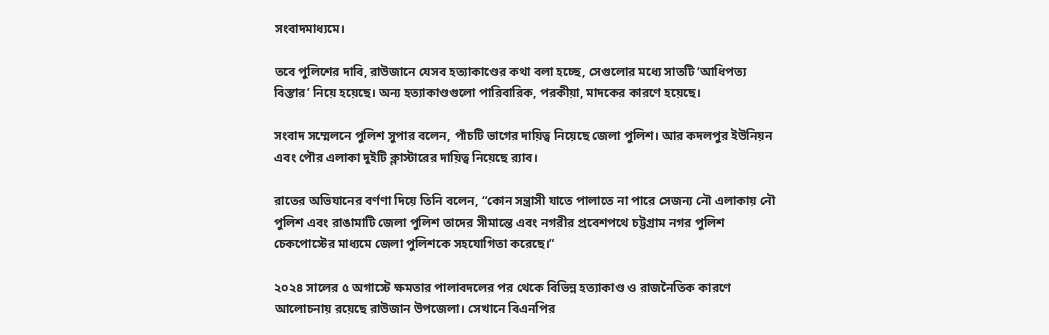সংবাদমাধ্যমে।

তবে পুলিশের দাবি, রাউজানে যেসব হত্যাকাণ্ডের কথা বলা হচ্ছে, সেগুলোর মধ্যে সাতটি ‘আধিপত্য বিস্তার’ নিয়ে হয়েছে। অন্য হত্যাকাণ্ডগুলো পারিবারিক, পরকীয়া, মাদকের কারণে হয়েছে।

সংবাদ সম্মেলনে পুলিশ সুপার বলেন, পাঁচটি ভাগের দায়িত্ব নিয়েছে জেলা পুলিশ। আর কদলপুর ইউনিয়ন এবং পৌর এলাকা দুইটি ক্লাস্টারের দায়িত্ব নিয়েছে র‌্যাব।

রাতের অভিযানের বর্ণণা দিয়ে তিনি বলেন, “কোন সন্ত্রাসী যাতে পালাতে না পারে সেজন্য নৌ এলাকায় নৌ পুলিশ এবং রাঙামাটি জেলা পুলিশ তাদের সীমান্তে এবং নগরীর প্রবেশপথে চট্টগ্রাম নগর পুলিশ চেকপোস্টের মাধ্যমে জেলা পুলিশকে সহযোগিতা করেছে।”

২০২৪ সালের ৫ অগাস্টে ক্ষমতার পালাবদলের পর থেকে বিভিন্ন হত্যাকাণ্ড ও রাজনৈতিক কারণে আলোচনায় রয়েছে রাউজান উপজেলা। সেখানে বিএনপির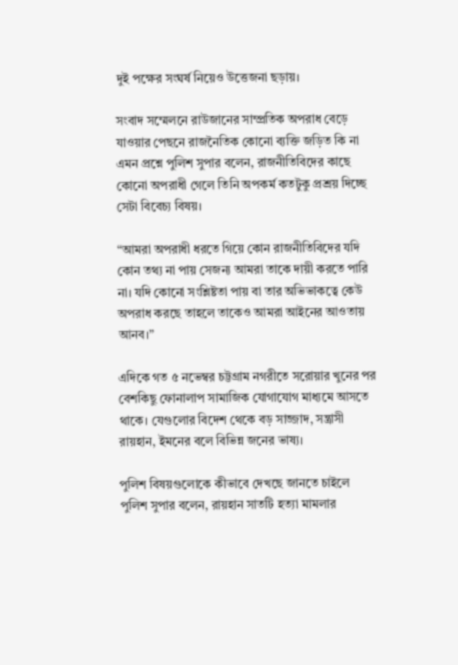দুই পক্ষের সংঘর্ষ নিয়েও উত্তেজনা ছড়ায়।

সংবাদ সম্মেলনে রাউজানের সাম্প্রতিক অপরাধ বেড়ে যাওয়ার পেছনে রাজনৈতিক কোনো ব্যক্তি জড়িত কি না এমন প্রশ্নে পুলিশ সুপার বলেন, রাজনীতিবিদের কাছে কোনো অপরাধী গেলে তিনি অপকর্ম কতটুকু প্রশ্রয় দিচ্ছে সেটা বিবেচ্য বিষয়।

“আমরা অপরাধী ধরতে গিয়ে কোন রাজনীতিবিদের যদি কোন তথ্য না পায় সেজন্য আমরা তাকে দায়ী করতে পারি না। যদি কোনো সংশ্লিষ্টতা পায় বা তার অভিভাকত্বে কেউ অপরাধ করছে তাহলে তাকেও আমরা আইনের আওতায় আনব।”

এদিকে গত ৫ নভেম্বর চট্টগ্রাম নগরীতে সরোয়ার খুনের পর বেশকিছু ফোনালাপ সামাজিক যোগাযোগ মাধ্যমে আসতে থাকে। যেগুলোর বিদেশ থেকে বড় সাজ্জাদ, সন্ত্রাসী রায়হান, ইমনের বলে বিভিন্ন জনের ভাষ্য।

পুলিশ বিষয়গুলোকে কীভাবে দেখছে জানতে চাইলে পুলিশ সুপার বলেন, রায়হান সাতটি হত্যা মামলার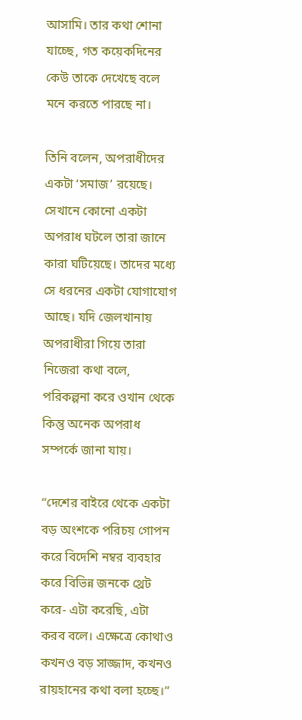আসামি। তার কথা শোনা যাচ্ছে, গত কয়েকদিনের কেউ তাকে দেখেছে বলে মনে করতে পারছে না।

তিনি বলেন, অপরাধীদের একটা ‘সমাজ’ রয়েছে। সেখানে কোনো একটা অপরাধ ঘটলে তারা জানে কারা ঘটিয়েছে। তাদের মধ্যে সে ধরনের একটা যোগাযোগ আছে। যদি জেলখানায় অপরাধীরা গিয়ে তারা নিজেরা কথা বলে, পরিকল্পনা করে ওখান থেকে কিন্তু অনেক অপরাধ সম্পর্কে জানা যায়।

“দেশের বাইরে থেকে একটা বড় অংশকে পরিচয় গোপন করে বিদেশি নম্বর ব্যবহার করে বিভিন্ন জনকে থ্রেট করে- এটা করেছি, এটা করব বলে। এক্ষেত্রে কোথাও কখনও বড় সাজ্জাদ, কখনও রায়হানের কথা বলা হচ্ছে।”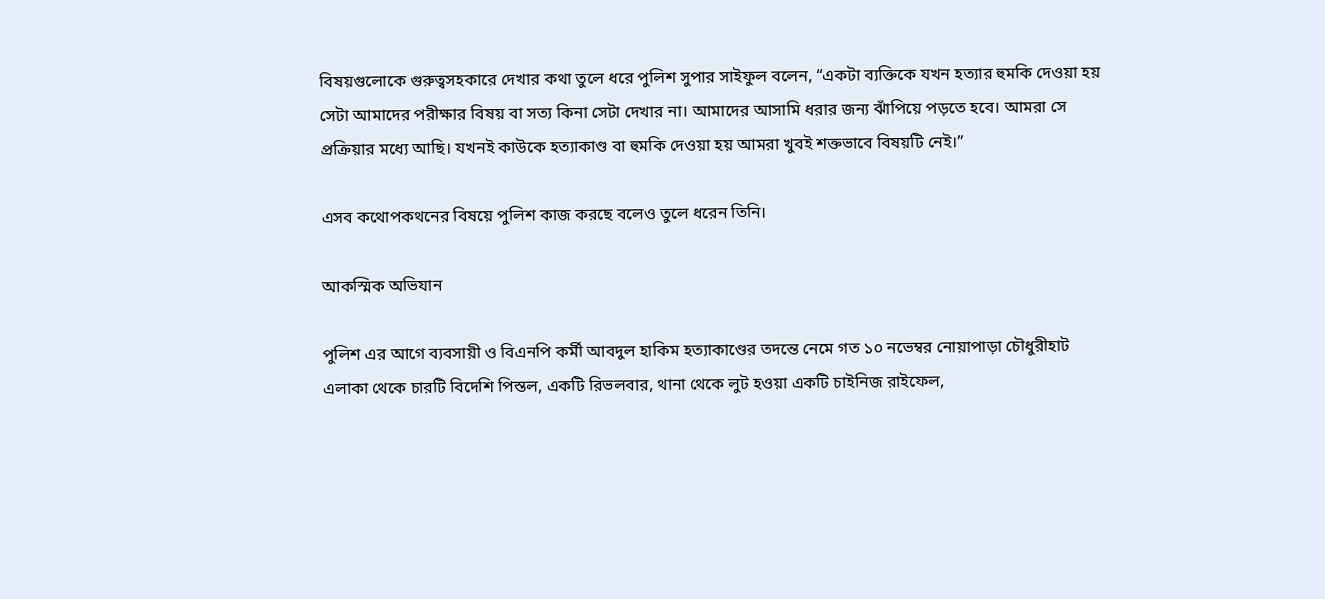বিষয়গুলোকে গুরুত্বসহকারে দেখার কথা তুলে ধরে পুলিশ সুপার সাইফুল বলেন, “একটা ব্যক্তিকে যখন হত্যার হুমকি দেওয়া হয় সেটা আমাদের পরীক্ষার বিষয় বা সত্য কিনা সেটা দেখার না। আমাদের আসামি ধরার জন্য ঝাঁপিয়ে পড়তে হবে। আমরা সে প্রক্রিয়ার মধ্যে আছি। যখনই কাউকে হত্যাকাণ্ড বা হুমকি দেওয়া হয় আমরা খুবই শক্তভাবে বিষয়টি নেই।”

এসব কথোপকথনের বিষয়ে পুলিশ কাজ করছে বলেও তুলে ধরেন তিনি।

আকস্মিক অভিযান

পুলিশ এর আগে ব্যবসায়ী ও বিএনপি কর্মী আবদুল হাকিম হত্যাকাণ্ডের তদন্তে নেমে গত ১০ নভেম্বর নোয়াপাড়া চৌধুরীহাট এলাকা থেকে চারটি বিদেশি পিস্তল, একটি রিভলবার, থানা থেকে লুট হওয়া একটি চাইনিজ রাইফেল,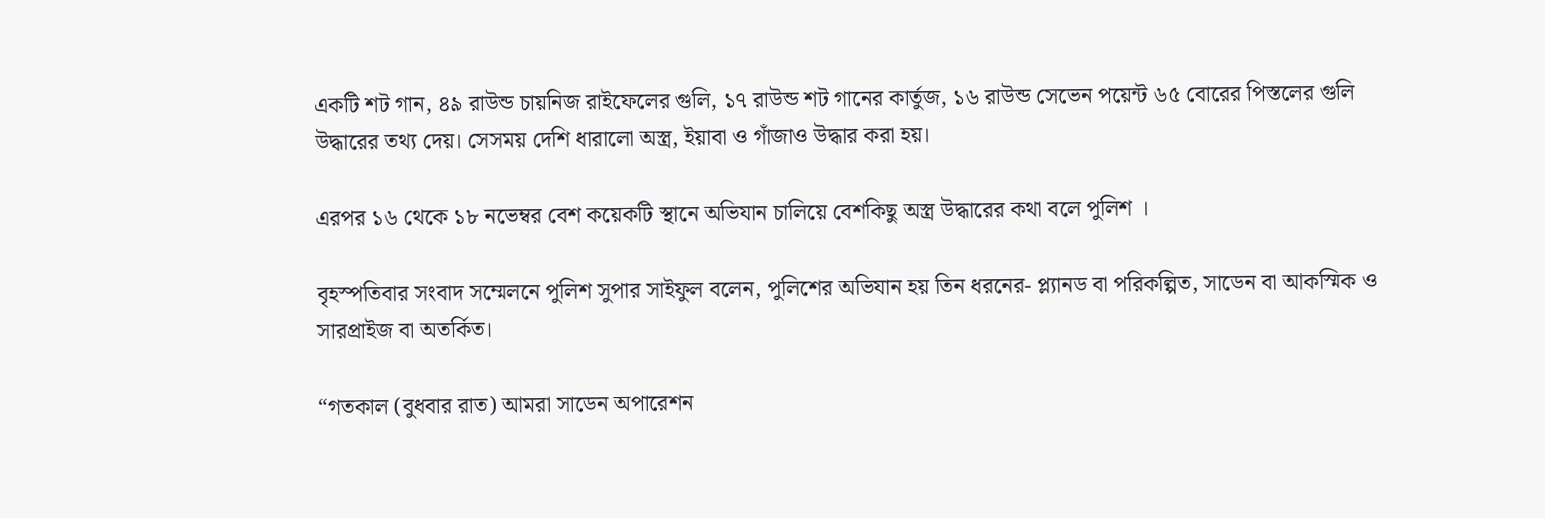একটি শট গান, ৪৯ রাউন্ড চায়নিজ রাইফেলের গুলি, ১৭ রাউন্ড শট গানের কার্তুজ, ১৬ রাউন্ড সেভেন পয়েন্ট ৬৫ বোরের পিস্তলের গুলি উদ্ধারের তথ্য দেয়। সেসময় দেশি ধারালো অস্ত্র, ইয়াবা ও গাঁজাও উদ্ধার করা হয়।

এরপর ১৬ থেকে ১৮ নভেম্বর বেশ কয়েকটি স্থানে অভিযান চালিয়ে বেশকিছু অস্ত্র উদ্ধারের কথা বলে পুলিশ ।

বৃহস্পতিবার সংবাদ সম্মেলনে পুলিশ সুপার সাইফুল বলেন, পুলিশের অভিযান হয় তিন ধরনের- প্ল্যানড বা পরিকল্পিত, সাডেন বা আকস্মিক ও সারপ্রাইজ বা অতর্কিত।

“গতকাল (বুধবার রাত) আমরা সাডেন অপারেশন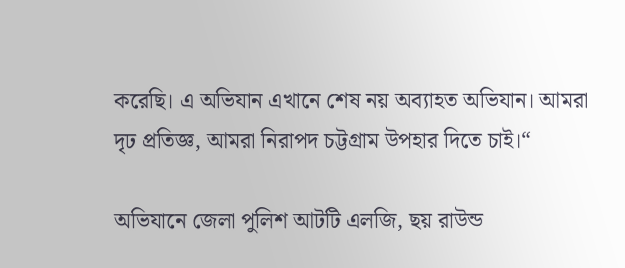করেছি। এ অভিযান এখানে শেষ নয় অব্যাহত অভিযান। আমরা দৃঢ প্রতিজ্ঞ, আমরা নিরাপদ চট্টগ্রাম উপহার দিতে চাই।“

অভিযানে জেলা পুলিশ আটটি এলজি, ছয় রাউন্ড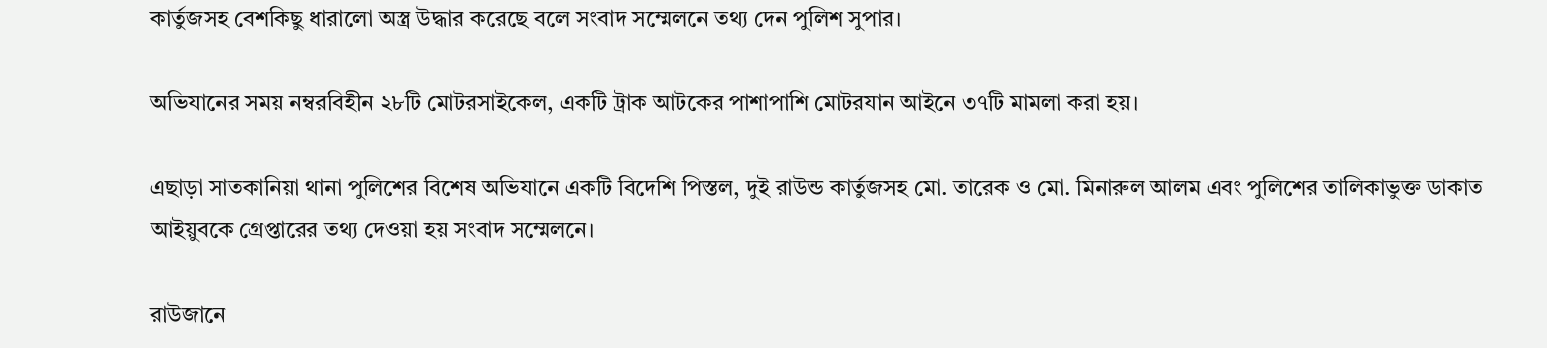কার্তুজসহ বেশকিছু ধারালো অস্ত্র উদ্ধার করেছে বলে সংবাদ সম্মেলনে তথ্য দেন পুলিশ সুপার।

অভিযানের সময় নম্বরবিহীন ২৮টি মোটরসাইকেল, একটি ট্রাক আটকের পাশাপাশি মোটরযান আইনে ৩৭টি মামলা করা হয়।

এছাড়া সাতকানিয়া থানা পুলিশের বিশেষ অভিযানে একটি বিদেশি পিস্তল, দুই রাউন্ড কার্তুজসহ মো. তারেক ও মো. মিনারুল আলম এবং পুলিশের তালিকাভুক্ত ডাকাত আইয়ুবকে গ্রেপ্তারের তথ্য দেওয়া হয় সংবাদ সম্মেলনে।

রাউজানে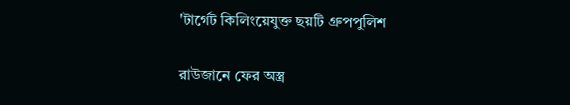'টার্গেট কিলিংয়েযুক্ত ছয়টি গ্রুপপুলিশ

রাউজানে ফের অস্ত্র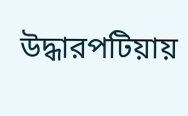উদ্ধারপটিয়ায়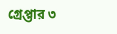গ্রেপ্তার ৩